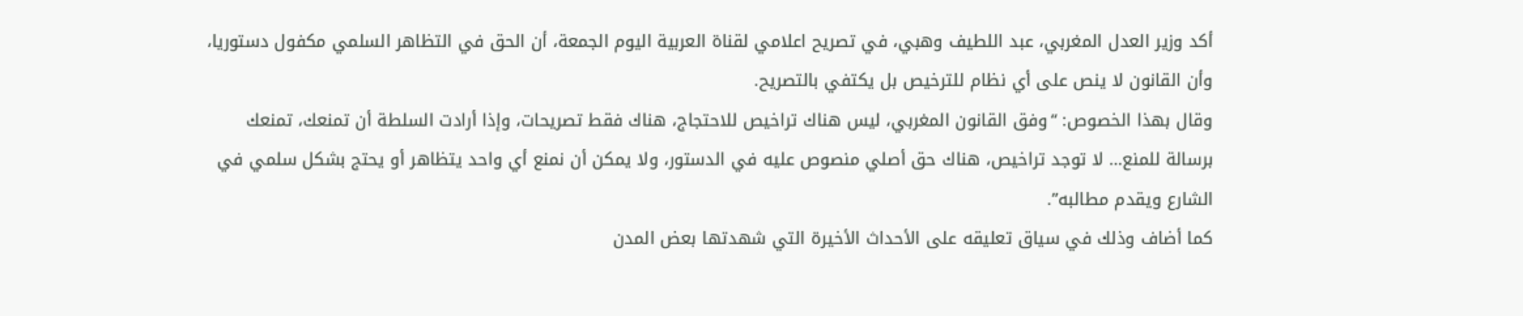أكد وزير العدل المغربي، عبد اللطيف وهبي، في تصريح اعلامي لقناة العربية اليوم الجمعة، أن الحق في التظاهر السلمي مكفول دستوريا، وأن القانون لا ينص على أي نظام للترخيص بل يكتفي بالتصريح.
وقال بهذا الخصوص: “وفق القانون المغربي، ليس هناك تراخيص للاحتجاج، هناك فقط تصريحات، وإذا أرادت السلطة أن تمنعك، تمنعك برسالة للمنع… لا توجد تراخيص، هناك حق أصلي منصوص عليه في الدستور، ولا يمكن أن نمنع أي واحد يتظاهر أو يحتج بشكل سلمي في الشارع ويقدم مطالبه”.
كما أضاف وذلك في سياق تعليقه على الأحداث الأخيرة التي شهدتها بعض المدن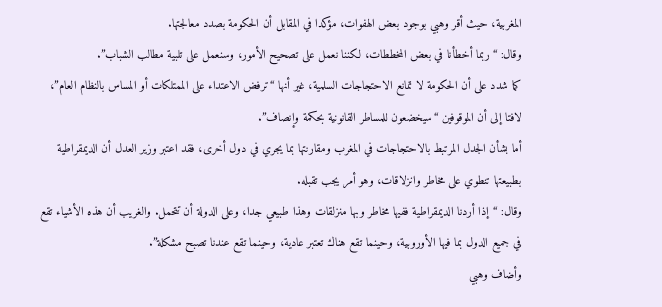المغربية، حيث أقر وهبي بوجود بعض الهفوات، مؤكدا في المقابل أن الحكومة بصدد معالجتها.
وقال: “ربما أخطأنا في بعض المخططات، لكننا نعمل على تصحيح الأمور، وسنعمل على تلبية مطالب الشباب”.
كما شدد على أن الحكومة لا تمانع الاحتجاجات السلمية، غير أنها “ترفض الاعتداء على الممتلكات أو المساس بالنظام العام”، لافتا إلى أن الموقوفين “سيخضعون للمساطر القانونية بحكمة وإنصاف”.
أما بشأن الجدل المرتبط بالاحتجاجات في المغرب ومقارنتها بما يجري في دول أخرى، فقد اعتبر وزير العدل أن الديمقراطية بطبيعتها تنطوي على مخاطر وانزلاقات، وهو أمر يجب تقبله.
وقال: “إذا أردنا الديمقراطية ففيها مخاطر وبها منزلقات وهذا طبيعي جدا، وعلى الدولة أن تتحمل. والغريب أن هذه الأشياء تقع في جميع الدول بما فيها الأوروبية، وحينما تقع هناك تعتبر عادية، وحينما تقع عندنا تصبح مشكلة”.
وأضاف وهبي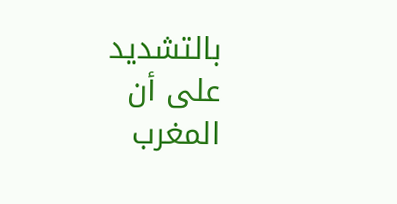بالتشديد على أن المغرب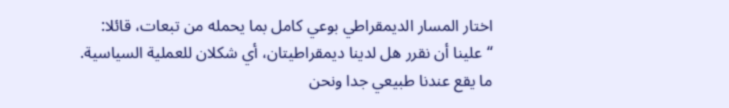اختار المسار الديمقراطي بوعي كامل بما يحمله من تبعات، قائلا: “علينا أن نقرر هل لدينا ديمقراطيتان، أي شكلان للعملية السياسية. ما يقع عندنا طبيعي جدا ونحن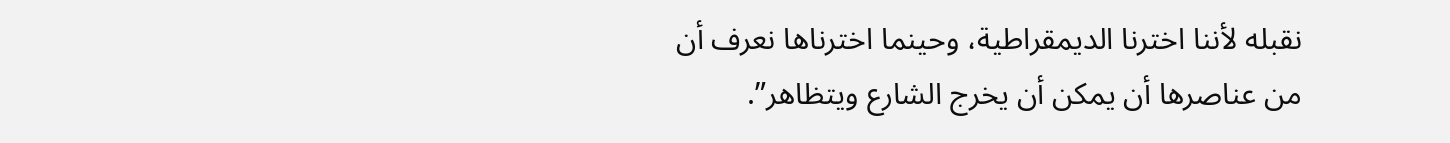نقبله لأننا اخترنا الديمقراطية، وحينما اخترناها نعرف أن من عناصرها أن يمكن أن يخرج الشارع ويتظاهر”.